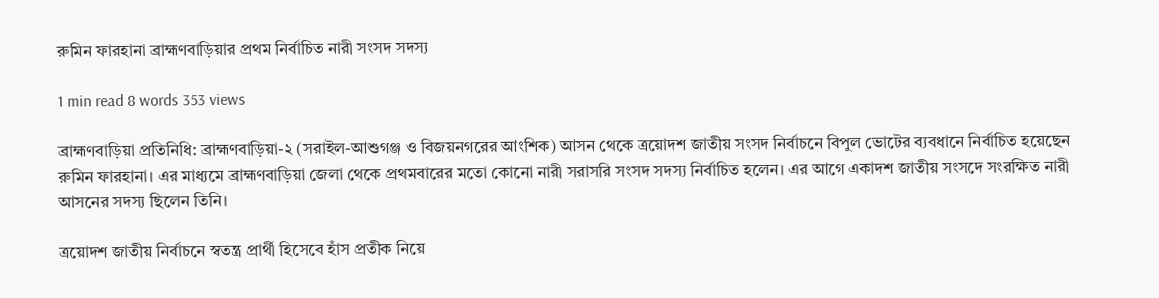রুমিন ফারহানা ব্রাহ্মণবাড়িয়ার প্রথম নির্বাচিত নারী সংসদ সদস্য

1 min read 8 words 353 views

ব্রাহ্মণবাড়িয়া প্রতিনিধি: ব্রাহ্মণবাড়িয়া-২ (সরাইল-আশুগঞ্জ ও বিজয়নগরের আংশিক) আসন থেকে ত্রয়োদশ জাতীয় সংসদ নির্বাচনে বিপুল ভোটের ব্যবধানে নির্বাচিত হয়েছেন রুমিন ফারহানা। এর মাধ্যমে ব্রাহ্মণবাড়িয়া জেলা থেকে প্রথমবারের মতো কোনো নারী সরাসরি সংসদ সদস্য নির্বাচিত হলেন। এর আগে একাদশ জাতীয় সংসদে সংরক্ষিত নারী আসনের সদস্য ছিলেন তিনি।

ত্রয়োদশ জাতীয় নির্বাচনে স্বতন্ত্র প্রার্থী হিসেবে হাঁস প্রতীক নিয়ে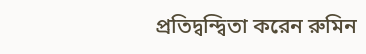প্রতিদ্বন্দ্বিতা করেন রুমিন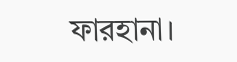ফারহানা।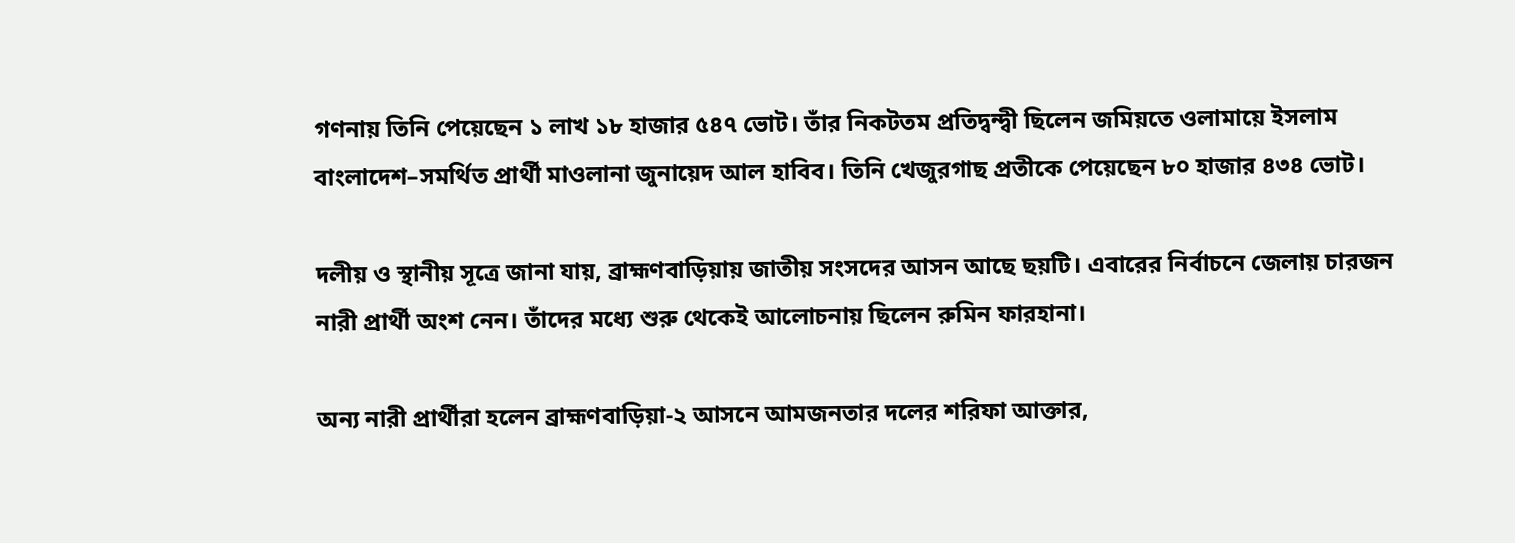গণনায় তিনি পেয়েছেন ১ লাখ ১৮ হাজার ৫৪৭ ভোট। তাঁর নিকটতম প্রতিদ্বন্দ্বী ছিলেন জমিয়তে ওলামায়ে ইসলাম বাংলাদেশ–সমর্থিত প্রার্থী মাওলানা জুনায়েদ আল হাবিব। তিনি খেজুরগাছ প্রতীকে পেয়েছেন ৮০ হাজার ৪৩৪ ভোট।

দলীয় ও স্থানীয় সূত্রে জানা যায়, ব্রাহ্মণবাড়িয়ায় জাতীয় সংসদের আসন আছে ছয়টি। এবারের নির্বাচনে জেলায় চারজন নারী প্রার্থী অংশ নেন। তাঁদের মধ্যে শুরু থেকেই আলোচনায় ছিলেন রুমিন ফারহানা।

অন্য নারী প্রার্থীরা হলেন ব্রাহ্মণবাড়িয়া-২ আসনে আমজনতার দলের শরিফা আক্তার,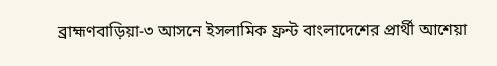ব্রাহ্মণবাড়িয়া-৩ আসনে ইসলামিক ফ্রন্ট বাংলাদেশের প্রার্থী আশেয়া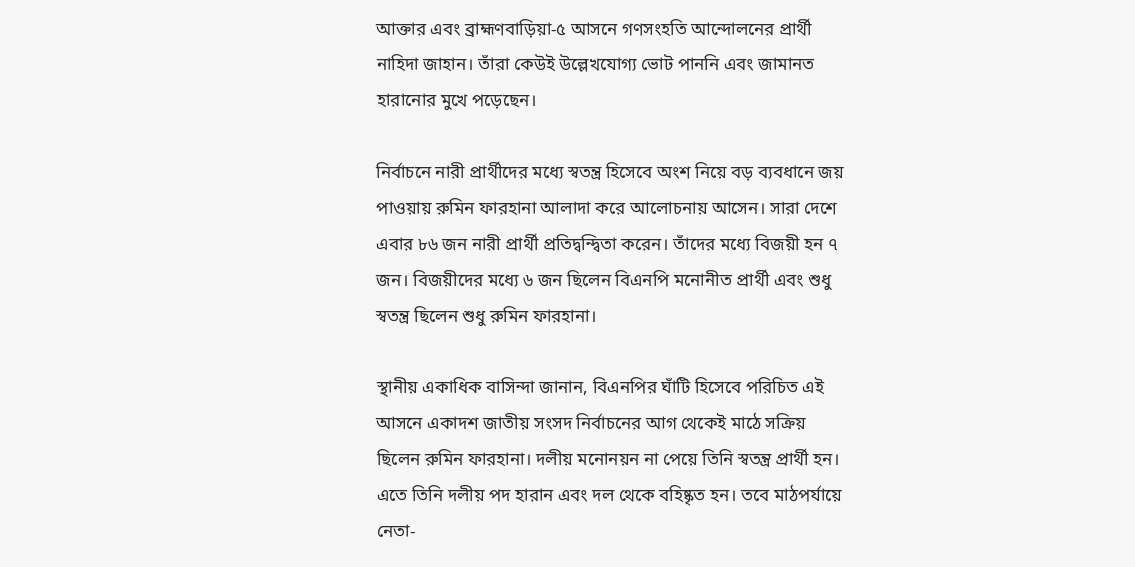আক্তার এবং ব্রাহ্মণবাড়িয়া-৫ আসনে গণসংহতি আন্দোলনের প্রার্থী নাহিদা জাহান। তাঁরা কেউই উল্লেখযোগ্য ভোট পাননি এবং জামানত হারানোর মুখে পড়েছেন।

নির্বাচনে নারী প্রার্থীদের মধ্যে স্বতন্ত্র হিসেবে অংশ নিয়ে বড় ব্যবধানে জয় পাওয়ায় রুমিন ফারহানা আলাদা করে আলোচনায় আসেন। সারা দেশে এবার ৮৬ জন নারী প্রার্থী প্রতিদ্বন্দ্বিতা করেন। তাঁদের মধ্যে বিজয়ী হন ৭ জন। বিজয়ীদের মধ্যে ৬ জন ছিলেন বিএনপি মনোনীত প্রার্থী এবং শুধু স্বতন্ত্র ছিলেন শুধু রুমিন ফারহানা।

স্থানীয় একাধিক বাসিন্দা জানান, বিএনপির ঘাঁটি হিসেবে পরিচিত এই আসনে একাদশ জাতীয় সংসদ নির্বাচনের আগ থেকেই মাঠে সক্রিয় ছিলেন রুমিন ফারহানা। দলীয় মনোনয়ন না পেয়ে তিনি স্বতন্ত্র প্রার্থী হন। এতে তিনি দলীয় পদ হারান এবং দল থেকে বহিষ্কৃত হন। তবে মাঠপর্যায়ে নেতা-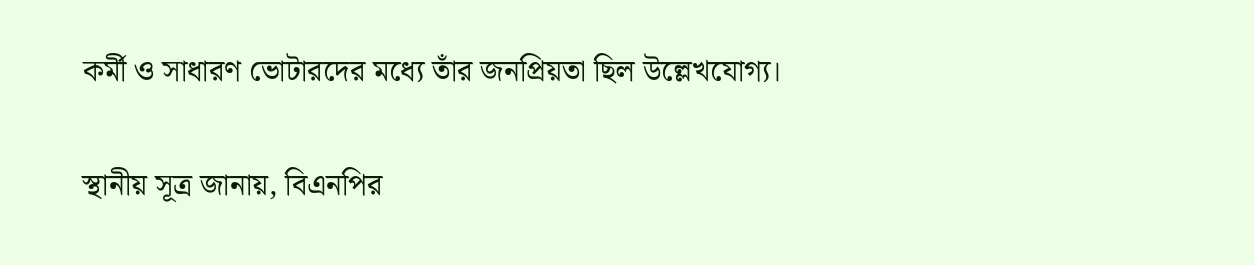কর্মী ও সাধারণ ভোটারদের মধ্যে তাঁর জনপ্রিয়তা ছিল উল্লেখযোগ্য।

স্থানীয় সূত্র জানায়, বিএনপির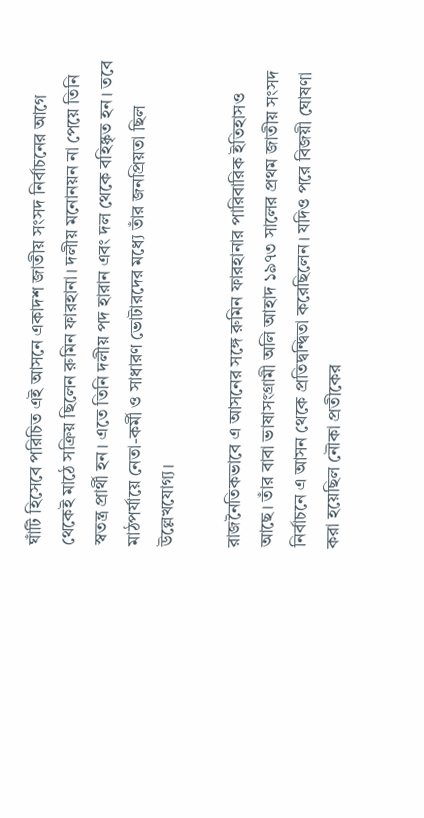ঘাঁটি হিসেবে পরিচিত এই আসনে একাদশ জাতীয় সংসদ নির্বাচনের আগে থেকেই মাঠে সক্রিয় ছিলেন রুমিন ফারহানা। দলীয় মনোনয়ন না পেয়ে তিনি স্বতন্ত্র প্রার্থী হন। এতে তিনি দলীয় পদ হারান এবং দল থেকে বহিষ্কৃত হন। তবে মাঠপর্যায়ে নেতা-কর্মী ও সাধারণ ভোটারদের মধ্যে তাঁর জনপ্রিয়তা ছিল উল্লেখযোগ্য।

রাজনৈতিকভাবে এ আসনের সঙ্গে রুমিন ফারহানার পারিবারিক ইতিহাসও আছে। তাঁর বাবা ভাষাসংগ্রামী অলি আহাদ ১৯৭৩ সালের প্রথম জাতীয় সংসদ নির্বাচনে এ আসন থেকে প্রতিদ্বন্দ্বিতা করেছিলেন। যদিও পরে বিজয়ী ঘোষণা করা হয়েছিল নৌকা প্রতীকের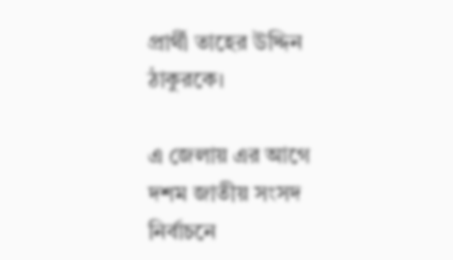প্রার্থী তাহের উদ্দিন ঠাকুরকে।

এ জেলায় এর আগে দশম জাতীয় সংসদ নির্বাচনে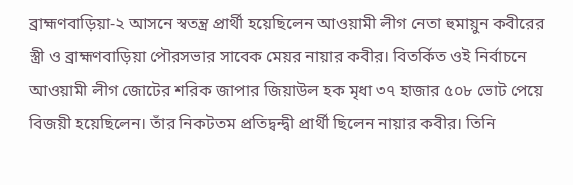ব্রাহ্মণবাড়িয়া-২ আসনে স্বতন্ত্র প্রার্থী হয়েছিলেন আওয়ামী লীগ নেতা হুমায়ুন কবীরের স্ত্রী ও ব্রাহ্মণবাড়িয়া পৌরসভার সাবেক মেয়র নায়ার কবীর। বিতর্কিত ওই নির্বাচনে আওয়ামী লীগ জোটের শরিক জাপার জিয়াউল হক মৃধা ৩৭ হাজার ৫০৮ ভোট পেয়ে বিজয়ী হয়েছিলেন। তাঁর নিকটতম প্রতিদ্বন্দ্বী প্রার্থী ছিলেন নায়ার কবীর। তিনি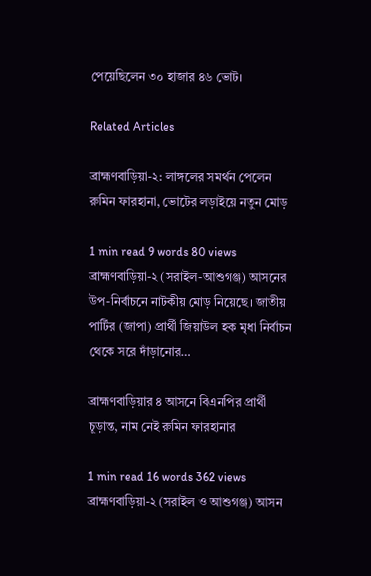পেয়েছিলেন ৩০ হাজার ৪৬ ভোট।

Related Articles

ব্রাহ্মণবাড়িয়া-২: লাঙ্গলের সমর্থন পেলেন রুমিন ফারহানা, ভোটের লড়াইয়ে নতুন মোড়

1 min read 9 words 80 views ব্রাহ্মণবাড়িয়া-২ (সরাইল-আশুগঞ্জ) আসনের উপ-নির্বাচনে নাটকীয় মোড় নিয়েছে। জাতীয় পার্টির (জাপা) প্রার্থী জিয়াউল হক মৃধা নির্বাচন থেকে সরে দাঁড়ানোর…

ব্রাহ্মণবাড়িয়ার ৪ আসনে বিএনপির প্রার্থী চূড়ান্ত, নাম নেই রুমিন ফারহানার

1 min read 16 words 362 views ব্রাহ্মণবাড়িয়া-২ (সরাইল ও আশুগঞ্জ) আসন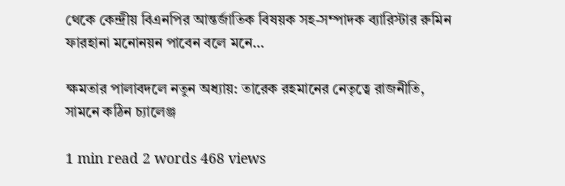থেকে কেন্দ্রীয় বিএনপির আন্তর্জাতিক বিষয়ক সহ-সম্পাদক ব্যারিস্টার রুমিন ফারহানা মনোনয়ন পাবেন বলে মনে…

ক্ষমতার পালাবদলে নতুন অধ্যায়: তারেক রহমানের নেতৃত্বে রাজনীতি, সামনে কঠিন চ্যালেঞ্জ

1 min read 2 words 468 views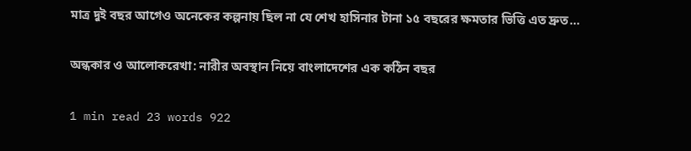মাত্র দুই বছর আগেও অনেকের কল্পনায় ছিল না যে শেখ হাসিনার টানা ১৫ বছরের ক্ষমতার ভিত্তি এত দ্রুত…

অন্ধকার ও আলোকরেখা: নারীর অবস্থান নিয়ে বাংলাদেশের এক কঠিন বছর

1 min read 23 words 922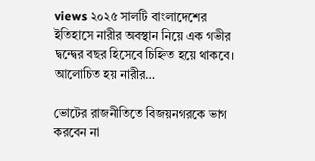views ২০২৫ সালটি বাংলাদেশের ইতিহাসে নারীর অবস্থান নিয়ে এক গভীর দ্বন্দ্বের বছর হিসেবে চিহ্নিত হয়ে থাকবে। আলোচিত হয় নারীর…

ভোটের রাজনীতিতে বিজয়নগরকে ভাগ করবেন না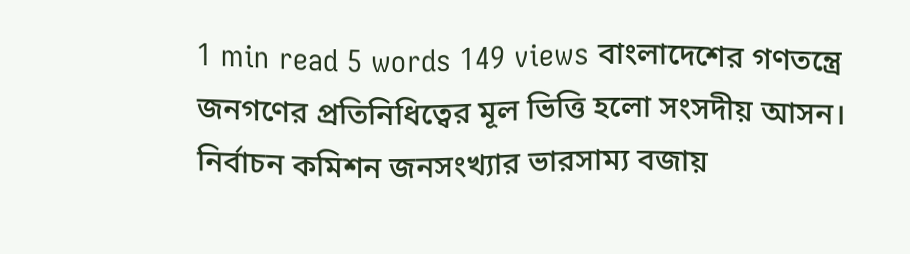1 min read 5 words 149 views বাংলাদেশের গণতন্ত্রে জনগণের প্রতিনিধিত্বের মূল ভিত্তি হলো সংসদীয় আসন। নির্বাচন কমিশন জনসংখ্যার ভারসাম্য বজায়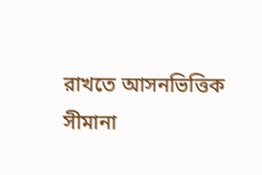রাখতে আসনভিত্তিক সীমানা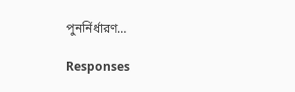পুনর্নির্ধারণ…

Responses